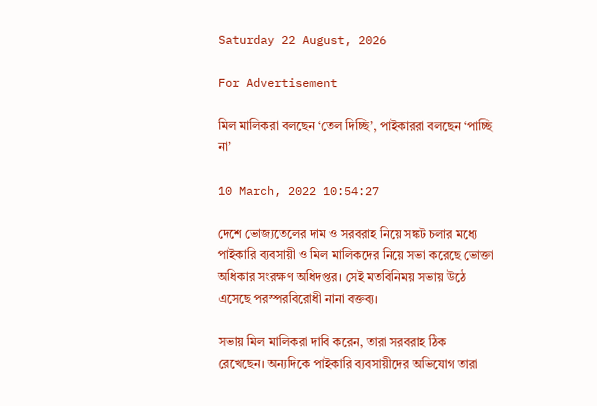Saturday 22 August, 2026

For Advertisement

মিল মালিকরা বলছেন ‘তেল দিচ্ছি’, পাইকাররা বলছেন ‘পাচ্ছি না’

10 March, 2022 10:54:27

দেশে ভোজ্যতেলের দাম ও সরবরাহ নিয়ে সঙ্কট চলার মধ্যে পাইকারি ব্যবসায়ী ও মিল মালিকদের নিয়ে সভা করেছে ভোক্তা অধিকার সংরক্ষণ অধিদপ্তর। সেই মতবিনিময় সভায় উঠে এসেছে পরস্পরবিরোধী নানা বক্তব্য।

সভায় মিল মালিকরা দাবি করেন, তারা সরবরাহ ঠিক রেখেছেন। অন্যদিকে পাইকারি ব্যবসায়ীদের অভিযোগ তারা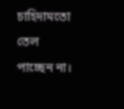চাহিদামতো তেল পাচ্ছেন না।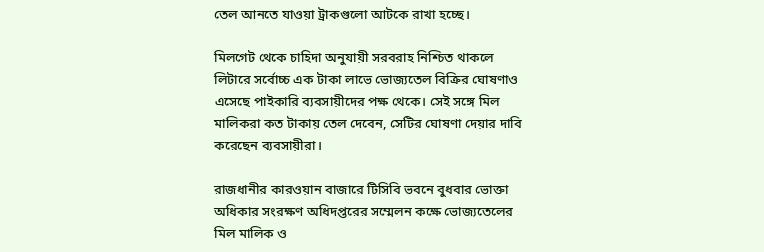তেল আনতে যাওয়া ট্রাকগুলো আটকে রাখা হচ্ছে।

মিলগেট থেকে চাহিদা অনুযায়ী সরবরাহ নিশ্চিত থাকলে লিটারে সর্বোচ্চ এক টাকা লাভে ভোজ্যতেল বিক্রির ঘোষণাও এসেছে পাইকারি ব্যবসায়ীদের পক্ষ থেকে। সেই সঙ্গে মিল মালিকরা কত টাকায় তেল দেবেন, সেটির ঘোষণা দেয়ার দাবি করেছেন ব্যবসায়ীরা।

রাজধানীর কারওয়ান বাজারে টিসিবি ভবনে বুধবার ভোক্তা অধিকার সংরক্ষণ অধিদপ্তরের সম্মেলন কক্ষে ভোজ্যতেলের মিল মালিক ও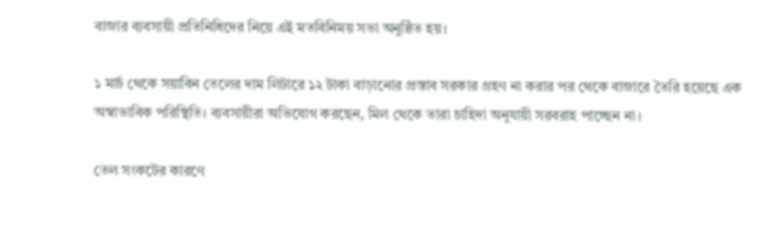বাজার ব্যবসায়ী প্রতিনিধিদের নিয়ে এই মতবিনিময় সভা অনুষ্ঠিত হয়।

১ মার্চ থেকে সয়াবিন তেলের দাম লিটারে ১২ টাকা বাড়ানোর প্রস্তাব সরকার গ্রহণ না করার পর থেকে বাজারে তৈরি হয়েছে এক অস্বাভাবিক পরিস্থিতি। ব্যবসায়ীরা অভিযোগ করছেন, মিল থেকে তারা চাহিদা অনুযায়ী সরবরাহ পাচ্ছেন না।

তেল সংকটের কারণে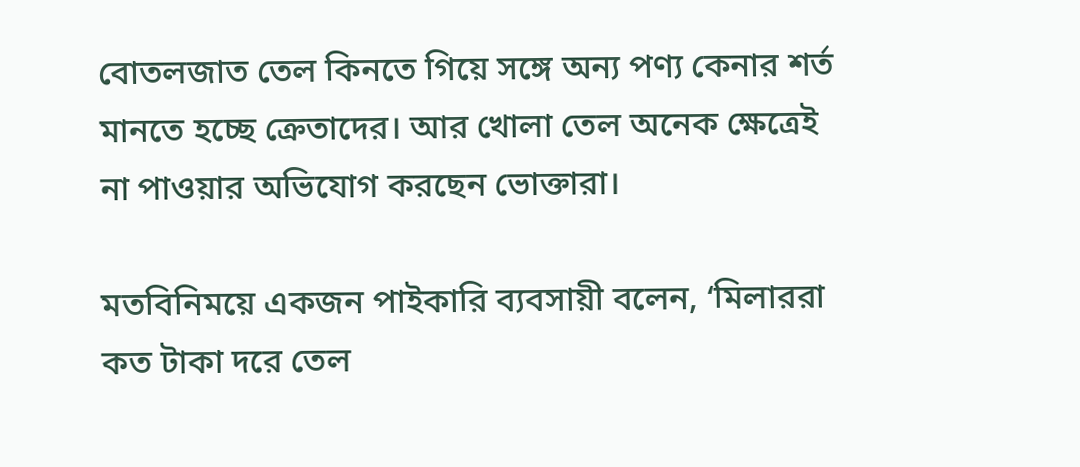বোতলজাত তেল কিনতে গিয়ে সঙ্গে অন্য পণ্য কেনার শর্ত মানতে হচ্ছে ক্রেতাদের। আর খোলা তেল অনেক ক্ষেত্রেই না পাওয়ার অভিযোগ করছেন ভোক্তারা।

মতবিনিময়ে একজন পাইকারি ব্যবসায়ী বলেন, ‘মিলাররা কত টাকা দরে তেল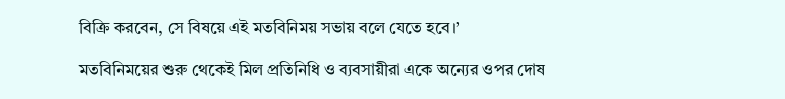বিক্রি করবেন, সে বিষয়ে এই মতবিনিময় সভায় বলে যেতে হবে।’

মতবিনিময়ের শুরু থেকেই মিল প্রতিনিধি ও ব্যবসায়ীরা একে অন্যের ‌ওপর দোষ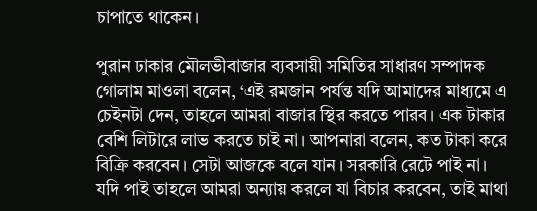চাপাতে থাকেন।

পুরান ঢাকার মৌলভীবাজার ব্যবসায়ী সমিতির সাধারণ সম্পাদক গোলাম মাওলা বলেন, ‘এই রমজান পর্যন্ত যদি আমাদের মাধ্যমে এ চেইনটা দেন, তাহলে আমরা বাজার স্থির করতে পারব। এক টাকার বেশি লিটারে লাভ করতে চাই না। আপনারা বলেন, কত টাকা করে বিক্রি করবেন। সেটা আজকে বলে যান। সরকারি রেটে পাই না। যদি পাই তাহলে আমরা অন্যায় করলে যা বিচার করবেন, তাই মাথা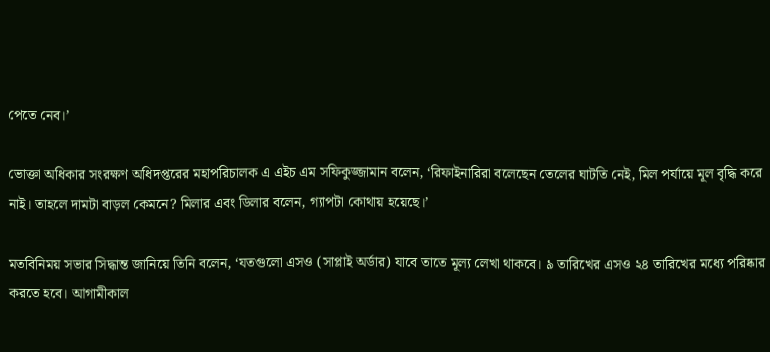পেতে নেব।’

ভোক্তা অধিকার সংরক্ষণ অধিদপ্তরের মহাপরিচালক এ এইচ এম সফিকুজ্জামান বলেন, ‘রিফাইনারিরা বলেছেন তেলের ঘাটতি নেই, মিল পর্যায়ে মূল বৃদ্ধি করে নাই। তাহলে দামটা বাড়ল কেমনে? মিলার এবং ডিলার বলেন, গ্যাপটা কোথায় হয়েছে।’

মতবিনিময় সভার সিদ্ধান্ত জানিয়ে তিনি বলেন, ‘যতগুলো এসও (সাপ্লাই অর্ডার) যাবে তাতে মূল্য লেখা থাকবে। ৯ তারিখের এসও ২৪ তারিখের মধ্যে পরিষ্কার করতে হবে। আগামীকাল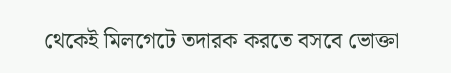থেকেই মিলগেটে তদারক করতে বসবে ভোক্তা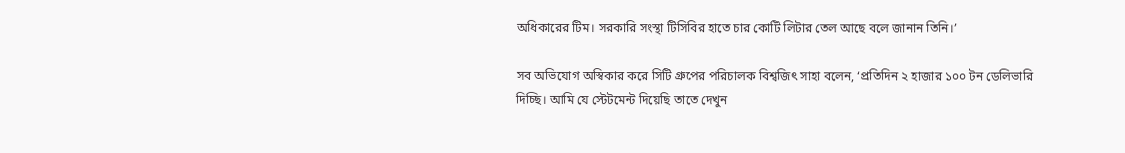অধিকারের টিম। সরকারি সংস্থা টিসিবির হাতে চার কোটি লিটার তেল আছে বলে জানান তিনি।’

সব অভিযোগ অস্বিকার করে সিটি গ্রুপের পরিচালক বিশ্বজিৎ সাহা বলেন, ‘প্রতিদিন ২ হাজার ১০০ টন ডেলিভারি দিচ্ছি। আমি যে স্টেটমেন্ট দিয়েছি তাতে দেখুন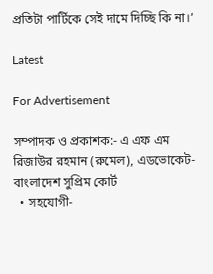প্রতিটা পার্টিকে সেই দামে দিচ্ছি কি না।’

Latest

For Advertisement

সম্পাদক ও প্রকাশক:- এ এফ এম রিজাউর রহমান (রুমেল), এডভোকেট- বাংলাদেশ সুপ্রিম কোর্ট
  • সহযোগী-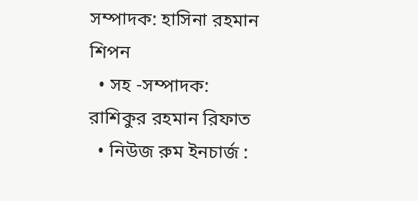সম্পাদক: হাসিনা রহমান শিপন
  • সহ -সম্পাদক: রাশিকুর রহমান রিফাত
  • নিউজ রুম ইনচার্জ :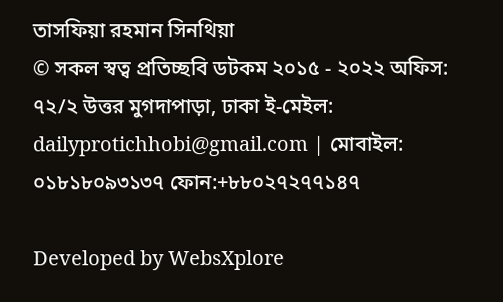তাসফিয়া রহমান সিনথিয়া
© সকল স্বত্ব প্রতিচ্ছবি ডটকম ২০১৫ - ২০২২ অফিস: ৭২/২ উত্তর মুগদাপাড়া, ঢাকা ই-মেইল: dailyprotichhobi@gmail.com | মোবাইল: ০১৮১৮০৯৩১৩৭ ফোন:+৮৮০২৭২৭৭১৪৭

Developed by WebsXplore